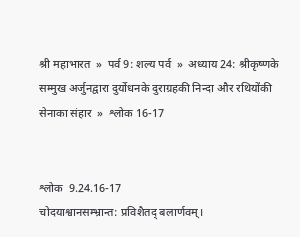श्री महाभारत  »  पर्व 9: शल्य पर्व  »  अध्याय 24: श्रीकृष्णके सम्मुख अर्जुनद्वारा दुर्योधनके दुराग्रहकी निन्दा और रथियोंकी सेनाका संहार  »  श्लोक 16-17


श्लोक  9.24.16-17
चोदयाश्वानसम्भ्रान्त: प्रविशैतद् बलार्णवम्।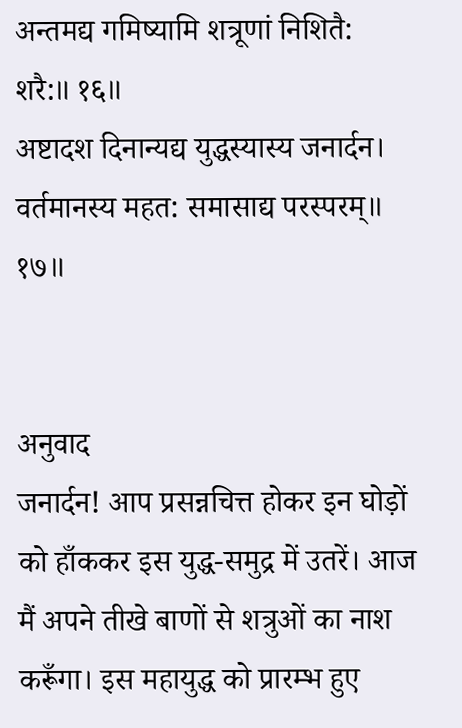अन्तमद्य गमिष्यामि शत्रूणां निशितै: शरै:॥ १६॥
अष्टादश दिनान्यद्य युद्धस्यास्य जनार्दन।
वर्तमानस्य महत: समासाद्य परस्परम्॥ १७॥


अनुवाद
जनार्दन! आप प्रसन्नचित्त होकर इन घोड़ों को हाँककर इस युद्ध-समुद्र में उतरें। आज मैं अपने तीखे बाणों से शत्रुओं का नाश करूँगा। इस महायुद्ध को प्रारम्भ हुए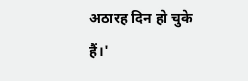अठारह दिन हो चुके हैं।'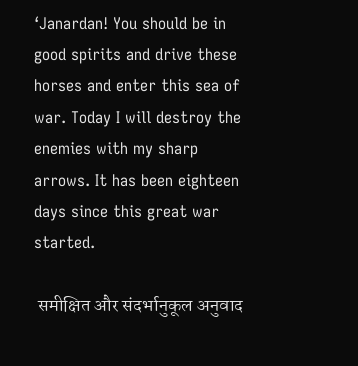‘Janardan! You should be in good spirits and drive these horses and enter this sea of war. Today I will destroy the enemies with my sharp arrows. It has been eighteen days since this great war started.

 समीक्षित और संदर्भानुकूल अनुवाद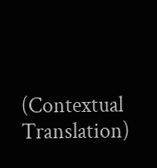(Contextual Translation)